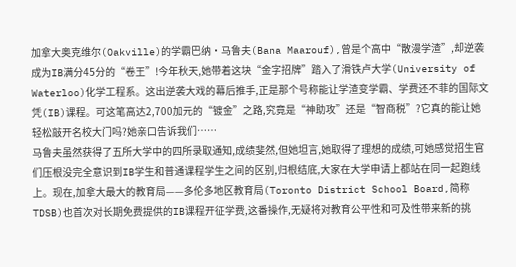加拿大奥克维尔(Oakville)的学霸巴纳·马鲁夫(Bana Maarouf),曾是个高中“散漫学渣”,却逆袭成为IB满分45分的“卷王”!今年秋天,她带着这块“金字招牌”踏入了滑铁卢大学(University of Waterloo)化学工程系。这出逆袭大戏的幕后推手,正是那个号称能让学渣变学霸、学费还不菲的国际文凭(IB)课程。可这笔高达2,700加元的“镀金”之路,究竟是“神助攻”还是“智商税”?它真的能让她轻松敲开名校大门吗?她亲口告诉我们……
马鲁夫虽然获得了五所大学中的四所录取通知,成绩斐然,但她坦言,她取得了理想的成绩,可她感觉招生官们压根没完全意识到IB学生和普通课程学生之间的区别,归根结底,大家在大学申请上都站在同一起跑线上。现在,加拿大最大的教育局——多伦多地区教育局(Toronto District School Board,简称TDSB)也首次对长期免费提供的IB课程开征学费,这番操作,无疑将对教育公平性和可及性带来新的挑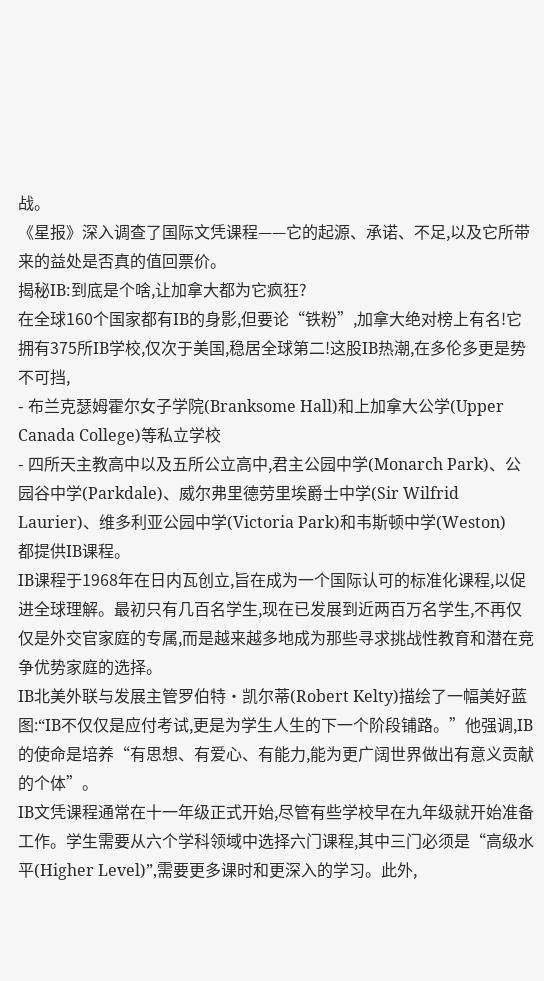战。
《星报》深入调查了国际文凭课程——它的起源、承诺、不足,以及它所带来的益处是否真的值回票价。
揭秘IB:到底是个啥,让加拿大都为它疯狂?
在全球160个国家都有IB的身影,但要论“铁粉”,加拿大绝对榜上有名!它拥有375所IB学校,仅次于美国,稳居全球第二!这股IB热潮,在多伦多更是势不可挡,
- 布兰克瑟姆霍尔女子学院(Branksome Hall)和上加拿大公学(Upper Canada College)等私立学校
- 四所天主教高中以及五所公立高中,君主公园中学(Monarch Park)、公园谷中学(Parkdale)、威尔弗里德劳里埃爵士中学(Sir Wilfrid Laurier)、维多利亚公园中学(Victoria Park)和韦斯顿中学(Weston)
都提供IB课程。
IB课程于1968年在日内瓦创立,旨在成为一个国际认可的标准化课程,以促进全球理解。最初只有几百名学生,现在已发展到近两百万名学生,不再仅仅是外交官家庭的专属,而是越来越多地成为那些寻求挑战性教育和潜在竞争优势家庭的选择。
IB北美外联与发展主管罗伯特·凯尔蒂(Robert Kelty)描绘了一幅美好蓝图:“IB不仅仅是应付考试,更是为学生人生的下一个阶段铺路。”他强调,IB的使命是培养“有思想、有爱心、有能力,能为更广阔世界做出有意义贡献的个体”。
IB文凭课程通常在十一年级正式开始,尽管有些学校早在九年级就开始准备工作。学生需要从六个学科领域中选择六门课程,其中三门必须是“高级水平(Higher Level)”,需要更多课时和更深入的学习。此外,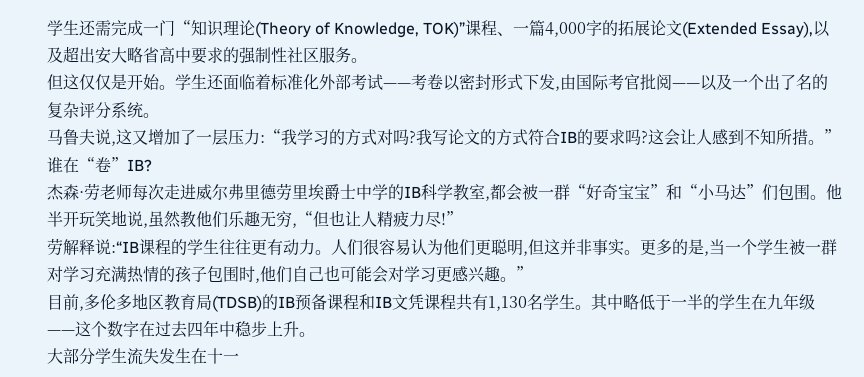学生还需完成一门“知识理论(Theory of Knowledge, TOK)”课程、一篇4,000字的拓展论文(Extended Essay),以及超出安大略省高中要求的强制性社区服务。
但这仅仅是开始。学生还面临着标准化外部考试——考卷以密封形式下发,由国际考官批阅——以及一个出了名的复杂评分系统。
马鲁夫说,这又增加了一层压力:“我学习的方式对吗?我写论文的方式符合IB的要求吗?这会让人感到不知所措。”
谁在“卷”IB?
杰森·劳老师每次走进威尔弗里德劳里埃爵士中学的IB科学教室,都会被一群“好奇宝宝”和“小马达”们包围。他半开玩笑地说,虽然教他们乐趣无穷,“但也让人精疲力尽!”
劳解释说:“IB课程的学生往往更有动力。人们很容易认为他们更聪明,但这并非事实。更多的是,当一个学生被一群对学习充满热情的孩子包围时,他们自己也可能会对学习更感兴趣。”
目前,多伦多地区教育局(TDSB)的IB预备课程和IB文凭课程共有1,130名学生。其中略低于一半的学生在九年级——这个数字在过去四年中稳步上升。
大部分学生流失发生在十一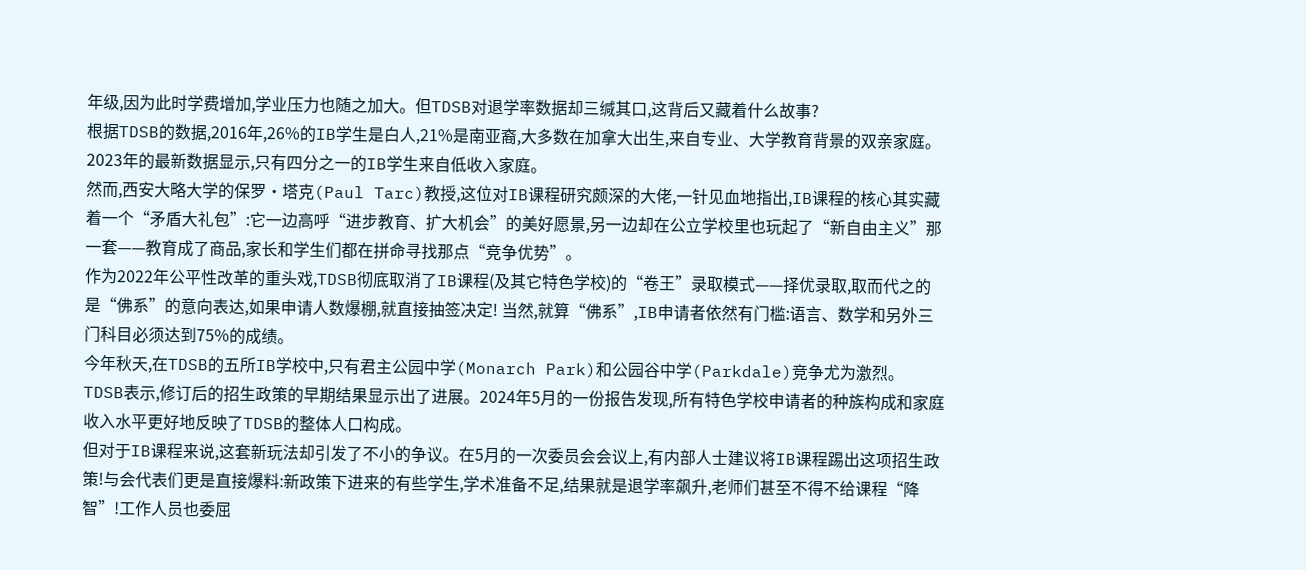年级,因为此时学费增加,学业压力也随之加大。但TDSB对退学率数据却三缄其口,这背后又藏着什么故事?
根据TDSB的数据,2016年,26%的IB学生是白人,21%是南亚裔,大多数在加拿大出生,来自专业、大学教育背景的双亲家庭。2023年的最新数据显示,只有四分之一的IB学生来自低收入家庭。
然而,西安大略大学的保罗·塔克(Paul Tarc)教授,这位对IB课程研究颇深的大佬,一针见血地指出,IB课程的核心其实藏着一个“矛盾大礼包”:它一边高呼“进步教育、扩大机会”的美好愿景,另一边却在公立学校里也玩起了“新自由主义”那一套——教育成了商品,家长和学生们都在拼命寻找那点“竞争优势”。
作为2022年公平性改革的重头戏,TDSB彻底取消了IB课程(及其它特色学校)的“卷王”录取模式——择优录取,取而代之的是“佛系”的意向表达,如果申请人数爆棚,就直接抽签决定! 当然,就算“佛系”,IB申请者依然有门槛:语言、数学和另外三门科目必须达到75%的成绩。
今年秋天,在TDSB的五所IB学校中,只有君主公园中学(Monarch Park)和公园谷中学(Parkdale)竞争尤为激烈。
TDSB表示,修订后的招生政策的早期结果显示出了进展。2024年5月的一份报告发现,所有特色学校申请者的种族构成和家庭收入水平更好地反映了TDSB的整体人口构成。
但对于IB课程来说,这套新玩法却引发了不小的争议。在5月的一次委员会会议上,有内部人士建议将IB课程踢出这项招生政策!与会代表们更是直接爆料:新政策下进来的有些学生,学术准备不足,结果就是退学率飙升,老师们甚至不得不给课程“降智”!工作人员也委屈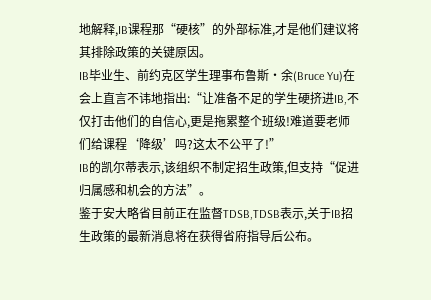地解释,IB课程那“硬核”的外部标准,才是他们建议将其排除政策的关键原因。
IB毕业生、前约克区学生理事布鲁斯·余(Bruce Yu)在会上直言不讳地指出:“让准备不足的学生硬挤进IB,不仅打击他们的自信心,更是拖累整个班级!难道要老师们给课程‘降级’吗?这太不公平了!”
IB的凯尔蒂表示,该组织不制定招生政策,但支持“促进归属感和机会的方法”。
鉴于安大略省目前正在监督TDSB,TDSB表示,关于IB招生政策的最新消息将在获得省府指导后公布。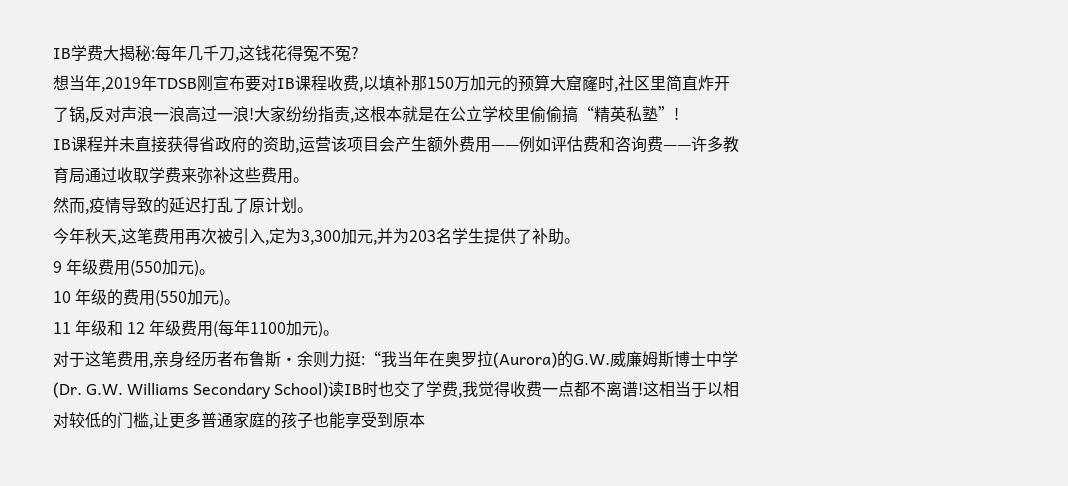IB学费大揭秘:每年几千刀,这钱花得冤不冤?
想当年,2019年TDSB刚宣布要对IB课程收费,以填补那150万加元的预算大窟窿时,社区里简直炸开了锅,反对声浪一浪高过一浪!大家纷纷指责,这根本就是在公立学校里偷偷搞“精英私塾”!
IB课程并未直接获得省政府的资助,运营该项目会产生额外费用——例如评估费和咨询费——许多教育局通过收取学费来弥补这些费用。
然而,疫情导致的延迟打乱了原计划。
今年秋天,这笔费用再次被引入,定为3,300加元,并为203名学生提供了补助。
9 年级费用(550加元)。
10 年级的费用(550加元)。
11 年级和 12 年级费用(每年1100加元)。
对于这笔费用,亲身经历者布鲁斯·余则力挺:“我当年在奥罗拉(Aurora)的G.W.威廉姆斯博士中学(Dr. G.W. Williams Secondary School)读IB时也交了学费,我觉得收费一点都不离谱!这相当于以相对较低的门槛,让更多普通家庭的孩子也能享受到原本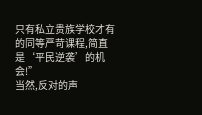只有私立贵族学校才有的同等严苛课程,简直是‘平民逆袭’的机会!”
当然,反对的声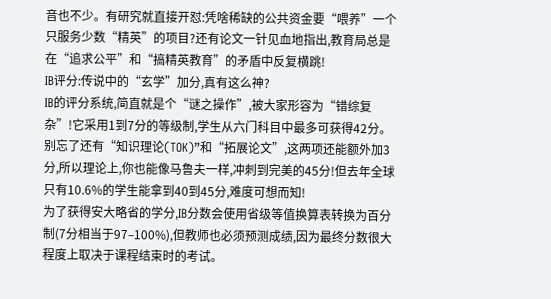音也不少。有研究就直接开怼:凭啥稀缺的公共资金要“喂养”一个只服务少数“精英”的项目?还有论文一针见血地指出,教育局总是在“追求公平”和“搞精英教育”的矛盾中反复横跳!
IB评分:传说中的“玄学”加分,真有这么神?
IB的评分系统,简直就是个“谜之操作”,被大家形容为“错综复杂”!它采用1到7分的等级制,学生从六门科目中最多可获得42分。别忘了还有“知识理论(TOK)”和“拓展论文”,这两项还能额外加3分,所以理论上,你也能像马鲁夫一样,冲刺到完美的45分!但去年全球只有10.6%的学生能拿到40到45分,难度可想而知!
为了获得安大略省的学分,IB分数会使用省级等值换算表转换为百分制(7分相当于97–100%),但教师也必须预测成绩,因为最终分数很大程度上取决于课程结束时的考试。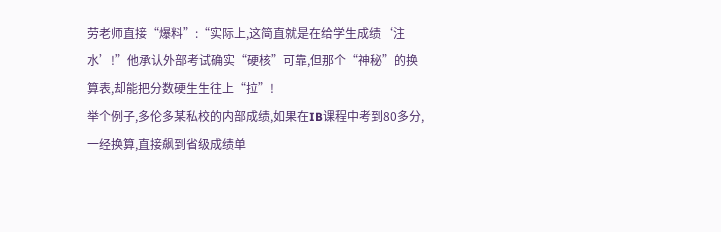劳老师直接“爆料”:“实际上,这简直就是在给学生成绩‘注水’!”他承认外部考试确实“硬核”可靠,但那个“神秘”的换算表,却能把分数硬生生往上“拉”!
举个例子,多伦多某私校的内部成绩,如果在IB课程中考到80多分,一经换算,直接飙到省级成绩单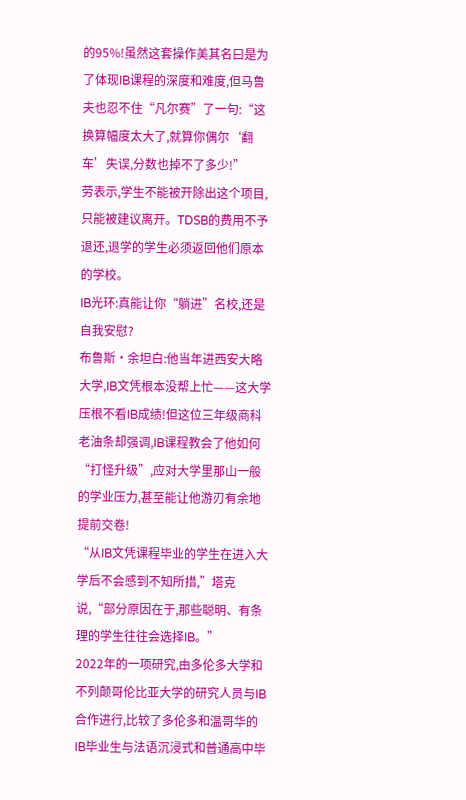的95%!虽然这套操作美其名曰是为了体现IB课程的深度和难度,但马鲁夫也忍不住“凡尔赛”了一句:“这换算幅度太大了,就算你偶尔‘翻车’失误,分数也掉不了多少!”
劳表示,学生不能被开除出这个项目,只能被建议离开。TDSB的费用不予退还,退学的学生必须返回他们原本的学校。
IB光环:真能让你“躺进”名校,还是自我安慰?
布鲁斯·余坦白:他当年进西安大略大学,IB文凭根本没帮上忙——这大学压根不看IB成绩!但这位三年级商科老油条却强调,IB课程教会了他如何“打怪升级”,应对大学里那山一般的学业压力,甚至能让他游刃有余地提前交卷!
“从IB文凭课程毕业的学生在进入大学后不会感到不知所措,”塔克说,“部分原因在于,那些聪明、有条理的学生往往会选择IB。”
2022年的一项研究,由多伦多大学和不列颠哥伦比亚大学的研究人员与IB合作进行,比较了多伦多和温哥华的IB毕业生与法语沉浸式和普通高中毕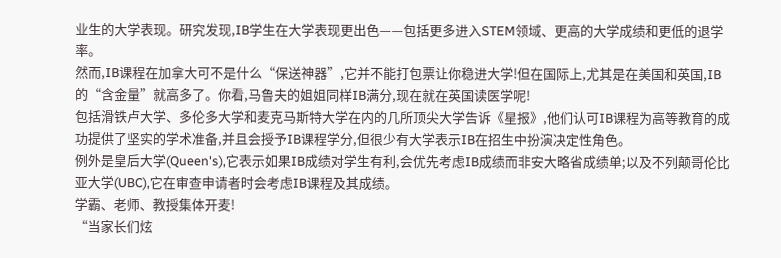业生的大学表现。研究发现,IB学生在大学表现更出色——包括更多进入STEM领域、更高的大学成绩和更低的退学率。
然而,IB课程在加拿大可不是什么“保送神器”,它并不能打包票让你稳进大学!但在国际上,尤其是在美国和英国,IB的“含金量”就高多了。你看,马鲁夫的姐姐同样IB满分,现在就在英国读医学呢!
包括滑铁卢大学、多伦多大学和麦克马斯特大学在内的几所顶尖大学告诉《星报》,他们认可IB课程为高等教育的成功提供了坚实的学术准备,并且会授予IB课程学分,但很少有大学表示IB在招生中扮演决定性角色。
例外是皇后大学(Queen's),它表示如果IB成绩对学生有利,会优先考虑IB成绩而非安大略省成绩单;以及不列颠哥伦比亚大学(UBC),它在审查申请者时会考虑IB课程及其成绩。
学霸、老师、教授集体开麦!
“当家长们炫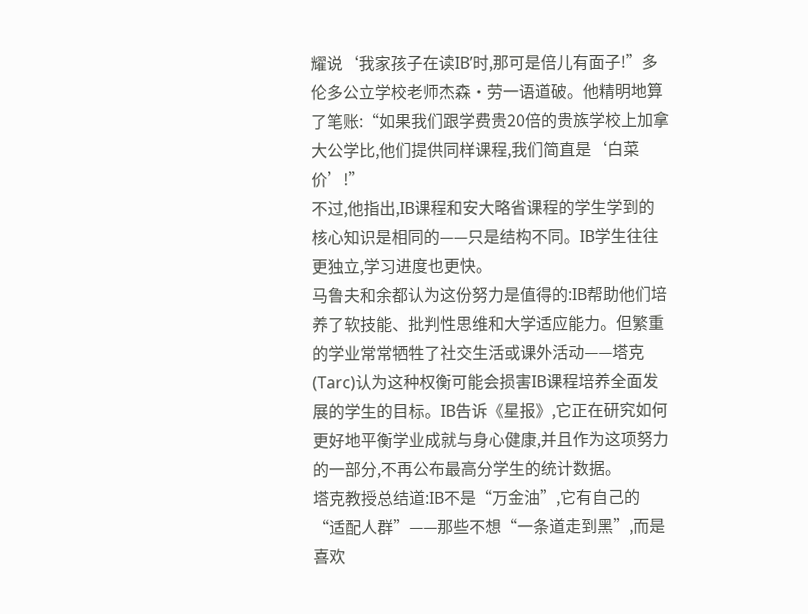耀说‘我家孩子在读IB’时,那可是倍儿有面子!”多伦多公立学校老师杰森·劳一语道破。他精明地算了笔账:“如果我们跟学费贵20倍的贵族学校上加拿大公学比,他们提供同样课程,我们简直是‘白菜价’!”
不过,他指出,IB课程和安大略省课程的学生学到的核心知识是相同的——只是结构不同。IB学生往往更独立,学习进度也更快。
马鲁夫和余都认为这份努力是值得的:IB帮助他们培养了软技能、批判性思维和大学适应能力。但繁重的学业常常牺牲了社交生活或课外活动——塔克(Tarc)认为这种权衡可能会损害IB课程培养全面发展的学生的目标。IB告诉《星报》,它正在研究如何更好地平衡学业成就与身心健康,并且作为这项努力的一部分,不再公布最高分学生的统计数据。
塔克教授总结道:IB不是“万金油”,它有自己的“适配人群”——那些不想“一条道走到黑”,而是喜欢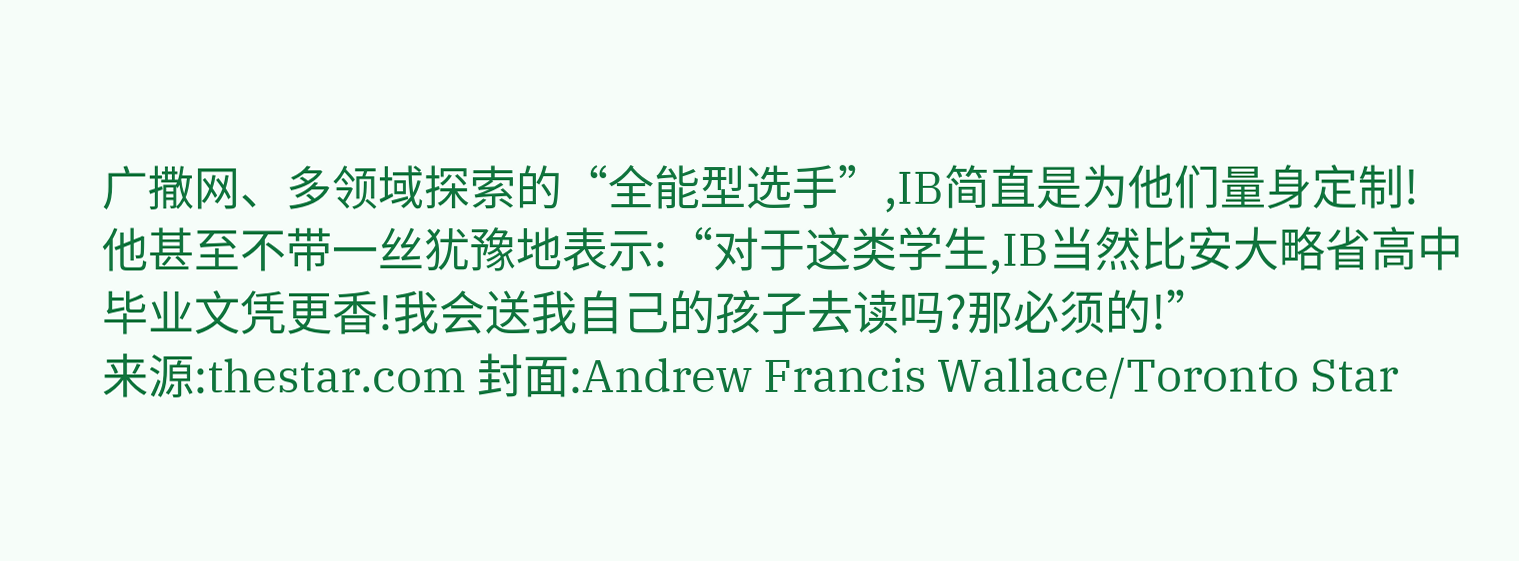广撒网、多领域探索的“全能型选手”,IB简直是为他们量身定制!
他甚至不带一丝犹豫地表示:“对于这类学生,IB当然比安大略省高中毕业文凭更香!我会送我自己的孩子去读吗?那必须的!”
来源:thestar.com 封面:Andrew Francis Wallace/Toronto Star